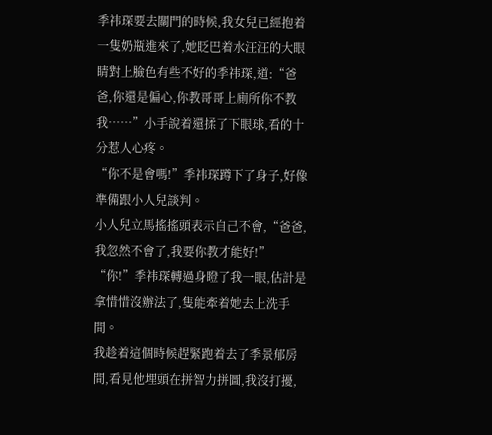季祎琛要去關門的時候,我女兒已經抱着一隻奶瓶進來了,她眨巴着水汪汪的大眼睛對上臉色有些不好的季祎琛,道:“爸爸,你還是偏心,你教哥哥上廁所你不教我……”小手說着還揉了下眼球,看的十分惹人心疼。
“你不是會嗎!”季祎琛蹲下了身子,好像準備跟小人兒談判。
小人兒立馬搖搖頭表示自己不會,“爸爸,我忽然不會了,我要你教才能好!”
“你!”季祎琛轉過身瞪了我一眼,估計是拿惜惜沒辦法了,隻能牽着她去上洗手間。
我趁着這個時候趕緊跑着去了季景郁房間,看見他埋頭在拼智力拼圖,我沒打擾,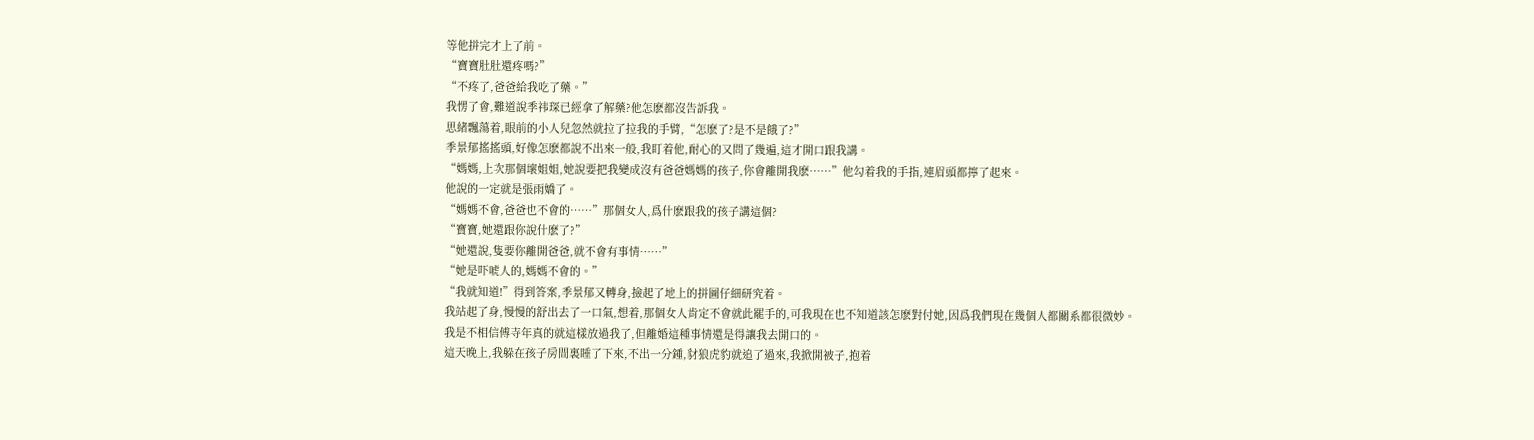等他拼完才上了前。
“寶寶肚肚還疼嗎?”
“不疼了,爸爸給我吃了藥。”
我愣了會,難道說季祎琛已經拿了解藥?他怎麽都沒告訴我。
思緒飄蕩着,眼前的小人兒忽然就拉了拉我的手臂,“怎麽了?是不是餓了?”
季景郁搖搖頭,好像怎麽都說不出來一般,我盯着他,耐心的又問了幾遍,這才開口跟我講。
“媽媽,上次那個壞姐姐,她說要把我變成沒有爸爸媽媽的孩子,你會離開我麽……”他勾着我的手指,連眉頭都擰了起來。
他說的一定就是張雨嬌了。
“媽媽不會,爸爸也不會的……”那個女人,爲什麽跟我的孩子講這個?
“寶寶,她還跟你說什麽了?”
“她還說,隻要你離開爸爸,就不會有事情……”
“她是吓唬人的,媽媽不會的。”
“我就知道!”得到答案,季景郁又轉身,撿起了地上的拼圖仔細研究着。
我站起了身,慢慢的舒出去了一口氣,想着,那個女人肯定不會就此罷手的,可我現在也不知道該怎麽對付她,因爲我們現在幾個人都關系都很微妙。
我是不相信傅寺年真的就這樣放過我了,但離婚這種事情還是得讓我去開口的。
這天晚上,我躲在孩子房間裏睡了下來,不出一分鍾,豺狼虎豹就追了過來,我掀開被子,抱着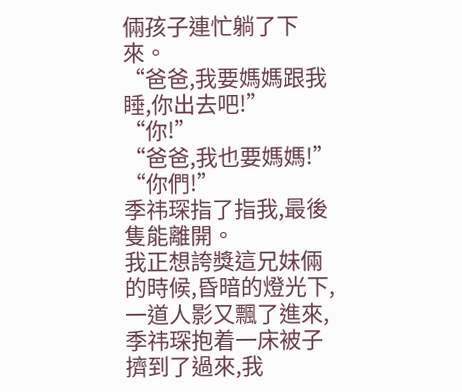倆孩子連忙躺了下來。
“爸爸,我要媽媽跟我睡,你出去吧!”
“你!”
“爸爸,我也要媽媽!”
“你們!”
季祎琛指了指我,最後隻能離開。
我正想誇獎這兄妹倆的時候,昏暗的燈光下,一道人影又飄了進來,季祎琛抱着一床被子擠到了過來,我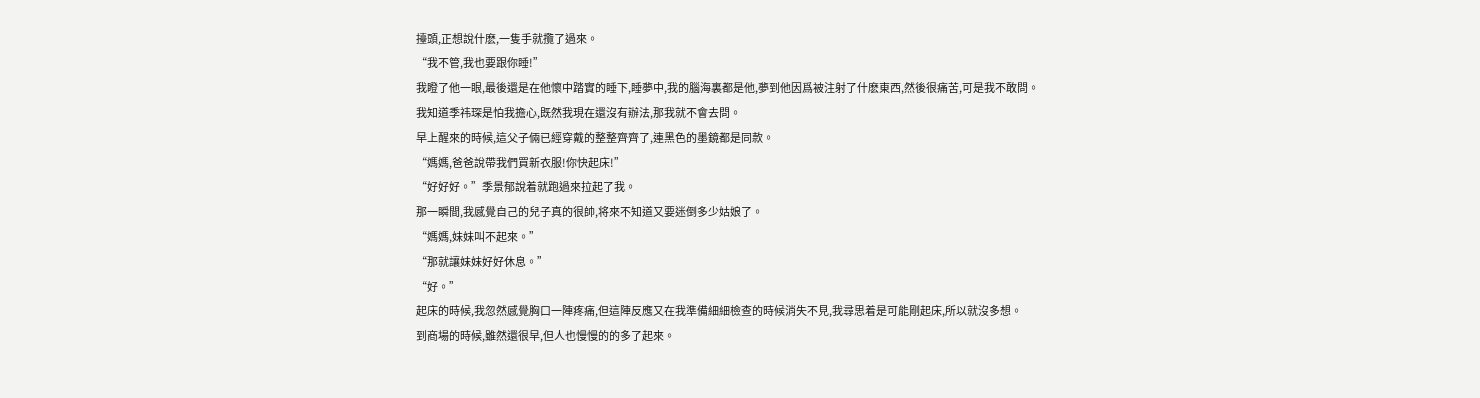擡頭,正想說什麽,一隻手就攬了過來。
“我不管,我也要跟你睡!”
我瞪了他一眼,最後還是在他懷中踏實的睡下,睡夢中,我的腦海裏都是他,夢到他因爲被注射了什麽東西,然後很痛苦,可是我不敢問。
我知道季祎琛是怕我擔心,既然我現在還沒有辦法,那我就不會去問。
早上醒來的時候,這父子倆已經穿戴的整整齊齊了,連黑色的墨鏡都是同款。
“媽媽,爸爸說帶我們買新衣服!你快起床!”
“好好好。”季景郁說着就跑過來拉起了我。
那一瞬間,我感覺自己的兒子真的很帥,将來不知道又要迷倒多少姑娘了。
“媽媽,妹妹叫不起來。”
“那就讓妹妹好好休息。”
“好。”
起床的時候,我忽然感覺胸口一陣疼痛,但這陣反應又在我準備細細檢查的時候消失不見,我尋思着是可能剛起床,所以就沒多想。
到商場的時候,雖然還很早,但人也慢慢的的多了起來。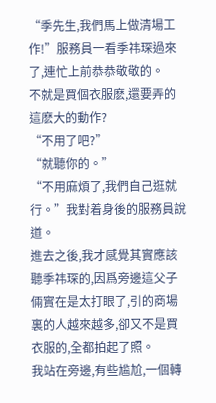“季先生,我們馬上做清場工作!”服務員一看季祎琛過來了,連忙上前恭恭敬敬的。
不就是買個衣服麽,還要弄的這麽大的動作?
“不用了吧?”
“就聽你的。”
“不用麻煩了,我們自己逛就行。”我對着身後的服務員說道。
進去之後,我才感覺其實應該聽季祎琛的,因爲旁邊這父子倆實在是太打眼了,引的商場裏的人越來越多,卻又不是買衣服的,全都拍起了照。
我站在旁邊,有些尴尬,一個轉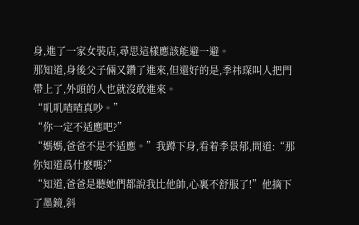身,進了一家女裝店,尋思這樣應該能避一避。
那知道,身後父子倆又鑽了進來,但還好的是,季祎琛叫人把門帶上了,外頭的人也就沒敢進來。
“叽叽喳喳真吵。”
“你一定不适應吧?”
“媽媽,爸爸不是不适應。”我蹲下身,看着季景郁,問道:“那你知道爲什麽嗎?”
“知道,爸爸是聽她們都說我比他帥,心裏不舒服了!”他摘下了墨鏡,斜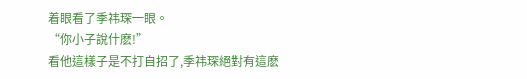着眼看了季祎琛一眼。
“你小子說什麽!”
看他這樣子是不打自招了,季祎琛絕對有這麽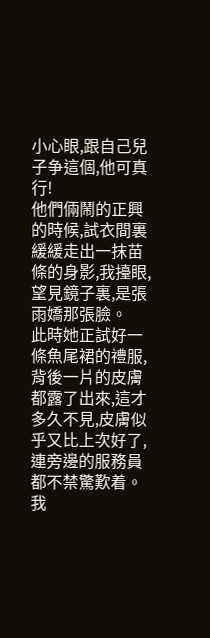小心眼,跟自己兒子争這個,他可真行!
他們倆鬧的正興的時候,試衣間裏緩緩走出一抹苗條的身影,我擡眼,望見鏡子裏,是張雨嬌那張臉。
此時她正試好一條魚尾裙的禮服,背後一片的皮膚都露了出來,這才多久不見,皮膚似乎又比上次好了,連旁邊的服務員都不禁驚歎着。
我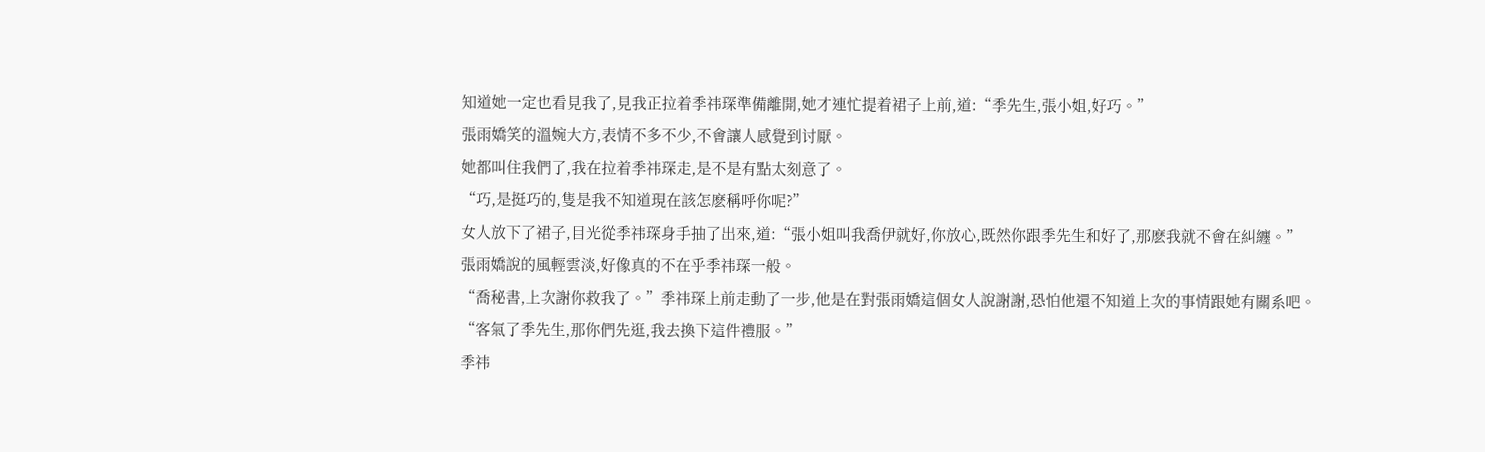知道她一定也看見我了,見我正拉着季祎琛準備離開,她才連忙提着裙子上前,道:“季先生,張小姐,好巧。”
張雨嬌笑的溫婉大方,表情不多不少,不會讓人感覺到讨厭。
她都叫住我們了,我在拉着季祎琛走,是不是有點太刻意了。
“巧,是挺巧的,隻是我不知道現在該怎麽稱呼你呢?”
女人放下了裙子,目光從季祎琛身手抽了出來,道:“張小姐叫我喬伊就好,你放心,既然你跟季先生和好了,那麽我就不會在糾纏。”
張雨嬌說的風輕雲淡,好像真的不在乎季祎琛一般。
“喬秘書,上次謝你救我了。”季祎琛上前走動了一步,他是在對張雨嬌這個女人說謝謝,恐怕他還不知道上次的事情跟她有關系吧。
“客氣了季先生,那你們先逛,我去換下這件禮服。”
季祎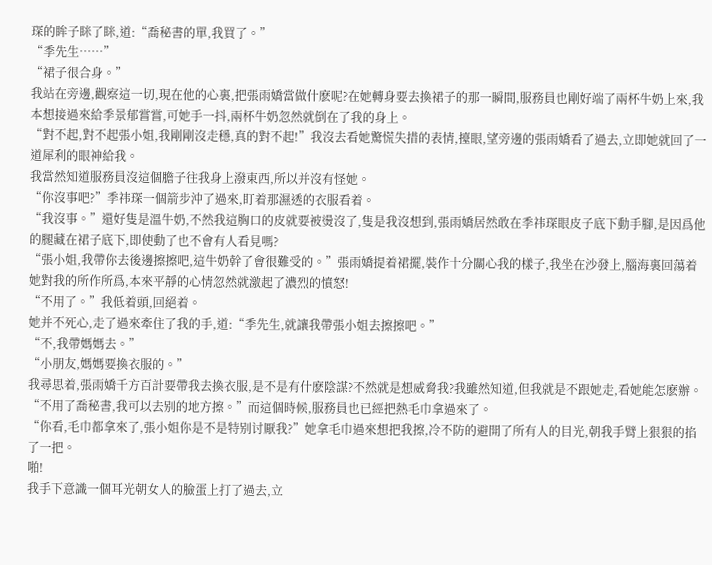琛的眸子眯了眯,道:“喬秘書的單,我買了。”
“季先生……”
“裙子很合身。”
我站在旁邊,觀察這一切,現在他的心裏,把張雨嬌當做什麽呢?在她轉身要去換裙子的那一瞬間,服務員也剛好端了兩杯牛奶上來,我本想接過來給季景郁嘗嘗,可她手一抖,兩杯牛奶忽然就倒在了我的身上。
“對不起,對不起張小姐,我剛剛沒走穩,真的對不起!”我沒去看她驚慌失措的表情,擡眼,望旁邊的張雨嬌看了過去,立即她就回了一道犀利的眼神給我。
我當然知道服務員沒這個膽子往我身上潑東西,所以并沒有怪她。
“你沒事吧?”季祎琛一個箭步沖了過來,盯着那濕透的衣服看着。
“我沒事。”還好隻是溫牛奶,不然我這胸口的皮就要被燙沒了,隻是我沒想到,張雨嬌居然敢在季祎琛眼皮子底下動手腳,是因爲他的腿藏在裙子底下,即使動了也不會有人看見嗎?
“張小姐,我帶你去後邊擦擦吧,這牛奶幹了會很難受的。”張雨嬌提着裙擺,裝作十分關心我的樣子,我坐在沙發上,腦海裏回蕩着她對我的所作所爲,本來平靜的心情忽然就激起了濃烈的憤怒!
“不用了。”我低着頭,回絕着。
她并不死心,走了過來牽住了我的手,道:“季先生,就讓我帶張小姐去擦擦吧。”
“不,我帶媽媽去。”
“小朋友,媽媽要換衣服的。”
我尋思着,張雨嬌千方百計要帶我去換衣服,是不是有什麽陰謀?不然就是想威脅我?我雖然知道,但我就是不跟她走,看她能怎麽辦。
“不用了喬秘書,我可以去别的地方擦。”而這個時候,服務員也已經把熱毛巾拿過來了。
“你看,毛巾都拿來了,張小姐你是不是特别讨厭我?”她拿毛巾過來想把我擦,冷不防的避開了所有人的目光,朝我手臂上狠狠的掐了一把。
啪!
我手下意識一個耳光朝女人的臉蛋上打了過去,立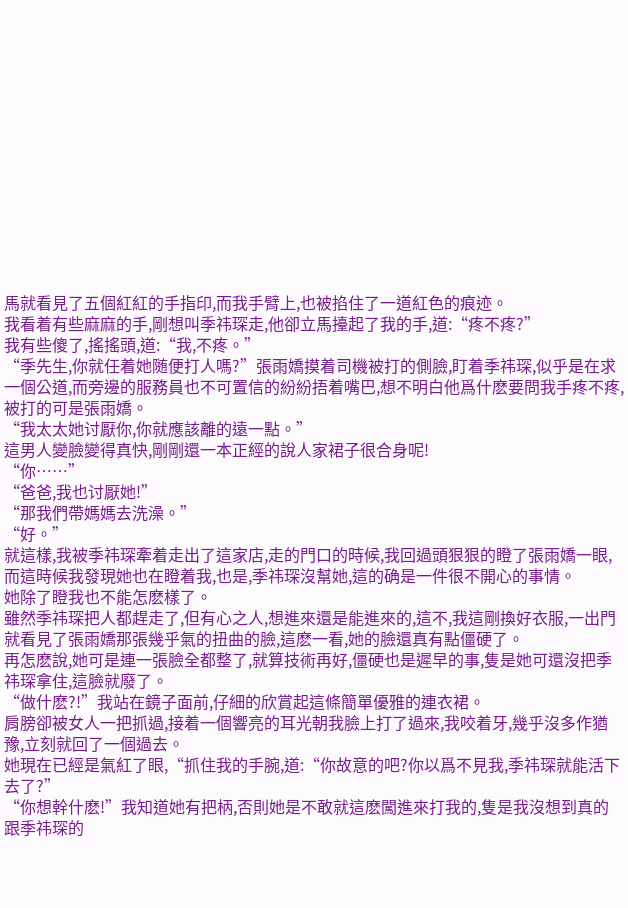馬就看見了五個紅紅的手指印,而我手臂上,也被掐住了一道紅色的痕迹。
我看着有些麻麻的手,剛想叫季祎琛走,他卻立馬擡起了我的手,道:“疼不疼?”
我有些傻了,搖搖頭,道:“我,不疼。”
“季先生,你就任着她随便打人嗎?”張雨嬌摸着司機被打的側臉,盯着季祎琛,似乎是在求一個公道,而旁邊的服務員也不可置信的紛紛捂着嘴巴,想不明白他爲什麽要問我手疼不疼,被打的可是張雨嬌。
“我太太她讨厭你,你就應該離的遠一點。”
這男人變臉變得真快,剛剛還一本正經的說人家裙子很合身呢!
“你……”
“爸爸,我也讨厭她!”
“那我們帶媽媽去洗澡。”
“好。”
就這樣,我被季祎琛牽着走出了這家店,走的門口的時候,我回過頭狠狠的瞪了張雨嬌一眼,而這時候我發現她也在瞪着我,也是,季祎琛沒幫她,這的确是一件很不開心的事情。
她除了瞪我也不能怎麽樣了。
雖然季祎琛把人都趕走了,但有心之人,想進來還是能進來的,這不,我這剛換好衣服,一出門就看見了張雨嬌那張幾乎氣的扭曲的臉,這麽一看,她的臉還真有點僵硬了。
再怎麽說,她可是連一張臉全都整了,就算技術再好,僵硬也是遲早的事,隻是她可還沒把季祎琛拿住,這臉就廢了。
“做什麽?!”我站在鏡子面前,仔細的欣賞起這條簡單優雅的連衣裙。
肩膀卻被女人一把抓過,接着一個響亮的耳光朝我臉上打了過來,我咬着牙,幾乎沒多作猶豫,立刻就回了一個過去。
她現在已經是氣紅了眼,“抓住我的手腕,道:“你故意的吧?你以爲不見我,季祎琛就能活下去了?”
“你想幹什麽!”我知道她有把柄,否則她是不敢就這麽闖進來打我的,隻是我沒想到真的跟季祎琛的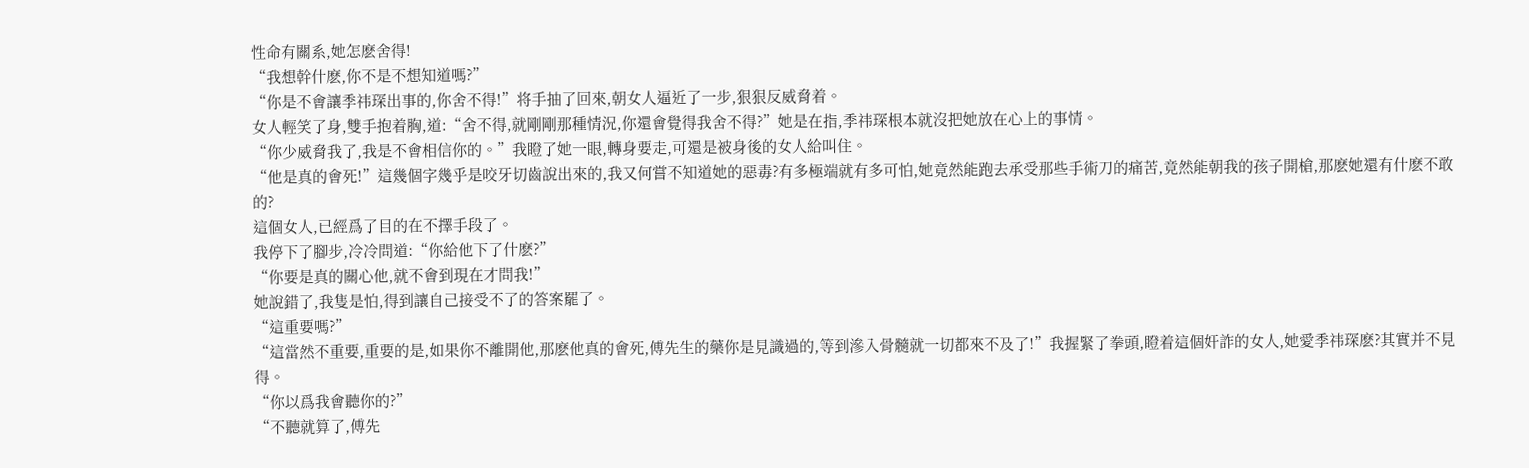性命有關系,她怎麽舍得!
“我想幹什麽,你不是不想知道嗎?”
“你是不會讓季祎琛出事的,你舍不得!”将手抽了回來,朝女人逼近了一步,狠狠反威脅着。
女人輕笑了身,雙手抱着胸,道:“舍不得,就剛剛那種情況,你還會覺得我舍不得?”她是在指,季祎琛根本就沒把她放在心上的事情。
“你少威脅我了,我是不會相信你的。”我瞪了她一眼,轉身要走,可還是被身後的女人給叫住。
“他是真的會死!”這幾個字幾乎是咬牙切齒說出來的,我又何嘗不知道她的惡毒?有多極端就有多可怕,她竟然能跑去承受那些手術刀的痛苦,竟然能朝我的孩子開槍,那麽她還有什麽不敢的?
這個女人,已經爲了目的在不擇手段了。
我停下了腳步,冷冷問道:“你給他下了什麽?”
“你要是真的關心他,就不會到現在才問我!”
她說錯了,我隻是怕,得到讓自己接受不了的答案罷了。
“這重要嗎?”
“這當然不重要,重要的是,如果你不離開他,那麽他真的會死,傅先生的藥你是見識過的,等到滲入骨髓就一切都來不及了!”我握緊了拳頭,瞪着這個奸詐的女人,她愛季祎琛麽?其實并不見得。
“你以爲我會聽你的?”
“不聽就算了,傅先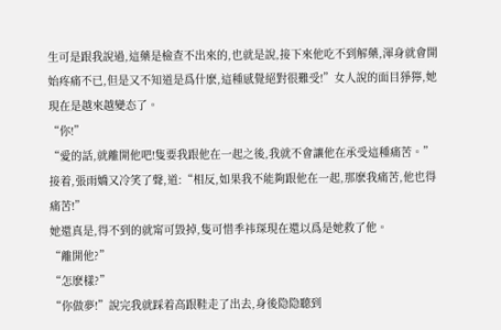生可是跟我說過,這藥是檢查不出來的,也就是說,接下來他吃不到解藥,渾身就會開始疼痛不已,但是又不知道是爲什麽,這種感覺絕對很難受!”女人說的面目猙獰,她現在是越來越變态了。
“你!”
“愛的話,就離開他吧!隻要我跟他在一起之後,我就不會讓他在承受這種痛苦。”接着,張雨嬌又冷笑了聲,道:“相反,如果我不能夠跟他在一起,那麽我痛苦,他也得痛苦!”
她還真是,得不到的就甯可毀掉,隻可惜季祎琛現在還以爲是她救了他。
“離開他?”
“怎麽樣?”
“你做夢!”說完我就踩着高跟鞋走了出去,身後隐隐聽到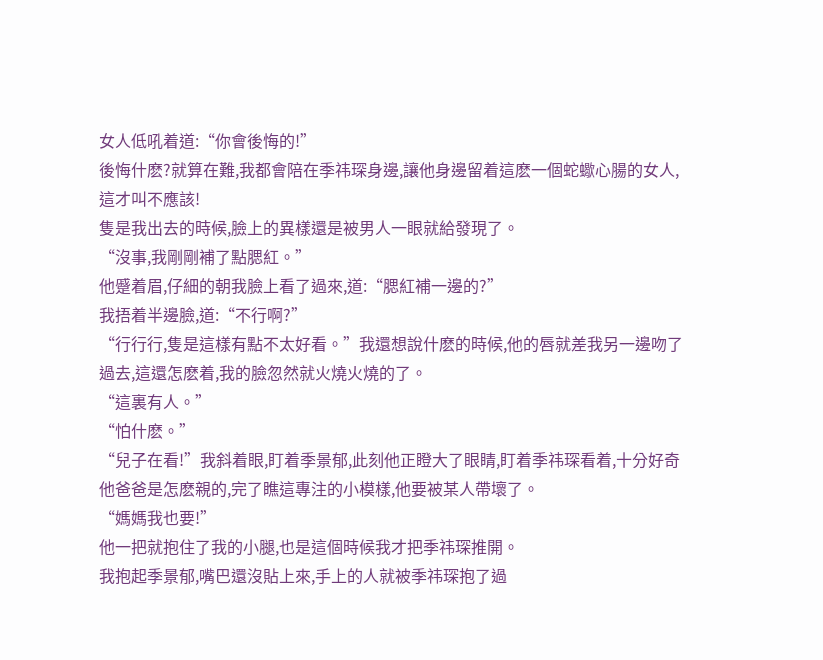女人低吼着道:“你會後悔的!”
後悔什麽?就算在難,我都會陪在季祎琛身邊,讓他身邊留着這麽一個蛇蠍心腸的女人,這才叫不應該!
隻是我出去的時候,臉上的異樣還是被男人一眼就給發現了。
“沒事,我剛剛補了點腮紅。”
他蹙着眉,仔細的朝我臉上看了過來,道:“腮紅補一邊的?”
我捂着半邊臉,道:“不行啊?”
“行行行,隻是這樣有點不太好看。”我還想說什麽的時候,他的唇就差我另一邊吻了過去,這還怎麽着,我的臉忽然就火燒火燒的了。
“這裏有人。”
“怕什麽。”
“兒子在看!”我斜着眼,盯着季景郁,此刻他正瞪大了眼睛,盯着季祎琛看着,十分好奇他爸爸是怎麽親的,完了瞧這專注的小模樣,他要被某人帶壞了。
“媽媽我也要!”
他一把就抱住了我的小腿,也是這個時候我才把季祎琛推開。
我抱起季景郁,嘴巴還沒貼上來,手上的人就被季祎琛抱了過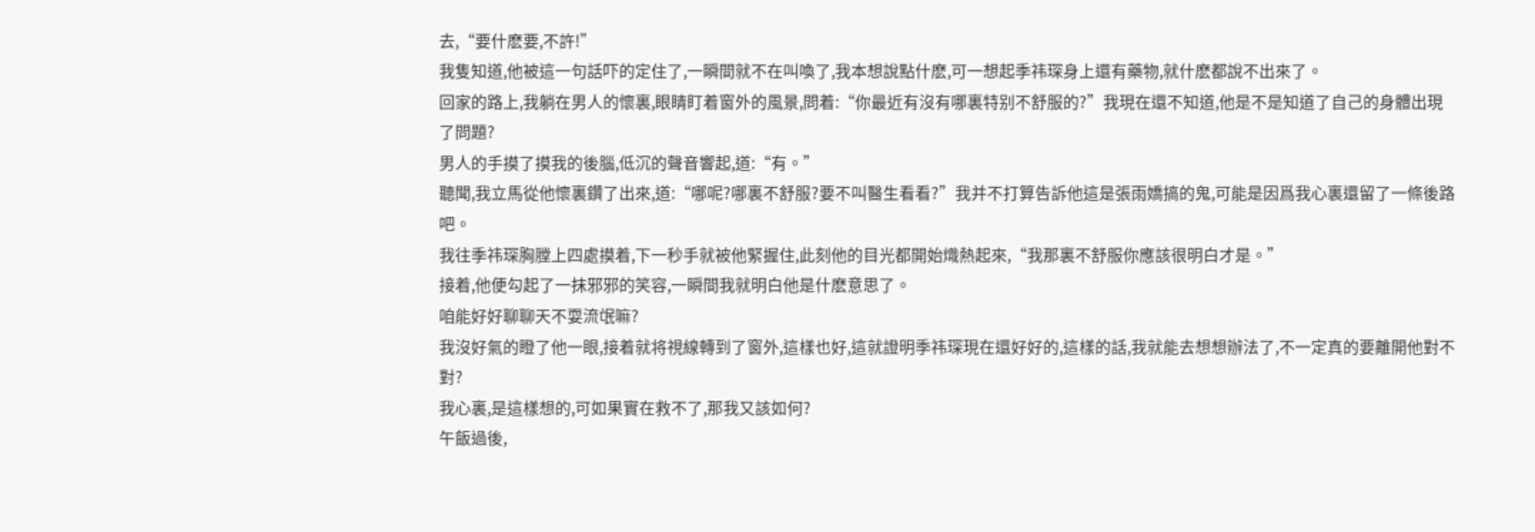去,“要什麽要,不許!”
我隻知道,他被這一句話吓的定住了,一瞬間就不在叫喚了,我本想說點什麽,可一想起季祎琛身上還有藥物,就什麽都說不出來了。
回家的路上,我躺在男人的懷裏,眼睛盯着窗外的風景,問着:“你最近有沒有哪裏特别不舒服的?”我現在還不知道,他是不是知道了自己的身體出現了問題?
男人的手摸了摸我的後腦,低沉的聲音響起,道:“有。”
聽聞,我立馬從他懷裏鑽了出來,道:“哪呢?哪裏不舒服?要不叫醫生看看?”我并不打算告訴他這是張雨嬌搞的鬼,可能是因爲我心裏還留了一條後路吧。
我往季祎琛胸膛上四處摸着,下一秒手就被他緊握住,此刻他的目光都開始熾熱起來,“我那裏不舒服你應該很明白才是。”
接着,他便勾起了一抹邪邪的笑容,一瞬間我就明白他是什麽意思了。
咱能好好聊聊天不耍流氓嘛?
我沒好氣的瞪了他一眼,接着就将視線轉到了窗外,這樣也好,這就證明季祎琛現在還好好的,這樣的話,我就能去想想辦法了,不一定真的要離開他對不對?
我心裏,是這樣想的,可如果實在救不了,那我又該如何?
午飯過後,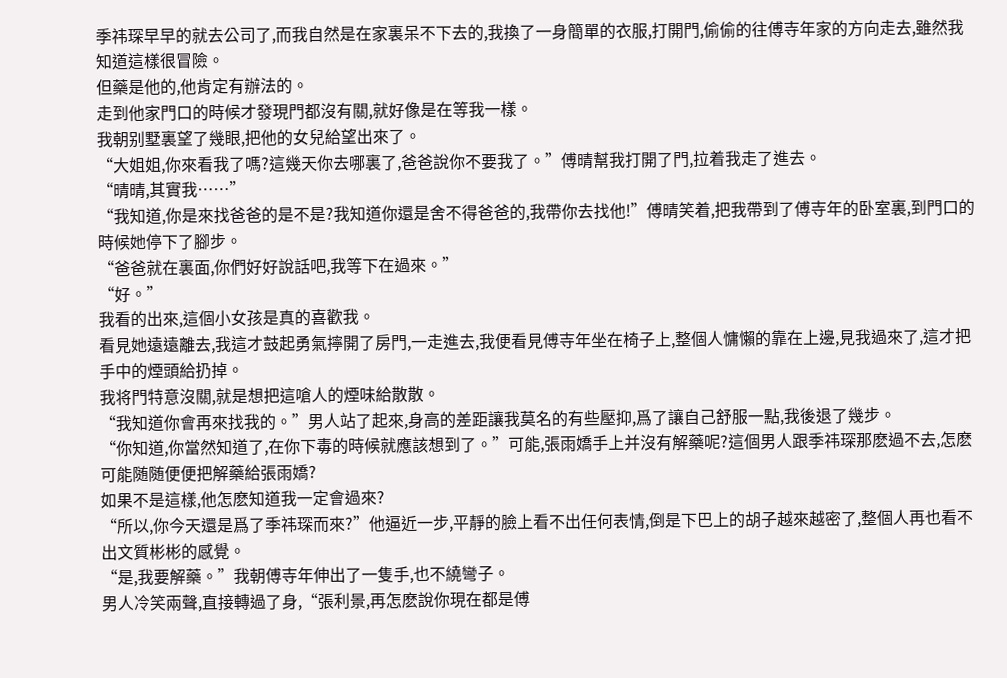季祎琛早早的就去公司了,而我自然是在家裏呆不下去的,我換了一身簡單的衣服,打開門,偷偷的往傅寺年家的方向走去,雖然我知道這樣很冒險。
但藥是他的,他肯定有辦法的。
走到他家門口的時候才發現門都沒有關,就好像是在等我一樣。
我朝别墅裏望了幾眼,把他的女兒給望出來了。
“大姐姐,你來看我了嗎?這幾天你去哪裏了,爸爸說你不要我了。”傅晴幫我打開了門,拉着我走了進去。
“晴晴,其實我……”
“我知道,你是來找爸爸的是不是?我知道你還是舍不得爸爸的,我帶你去找他!”傅晴笑着,把我帶到了傅寺年的卧室裏,到門口的時候她停下了腳步。
“爸爸就在裏面,你們好好說話吧,我等下在過來。”
“好。”
我看的出來,這個小女孩是真的喜歡我。
看見她遠遠離去,我這才鼓起勇氣擰開了房門,一走進去,我便看見傅寺年坐在椅子上,整個人慵懶的靠在上邊,見我過來了,這才把手中的煙頭給扔掉。
我将門特意沒關,就是想把這嗆人的煙味給散散。
“我知道你會再來找我的。”男人站了起來,身高的差距讓我莫名的有些壓抑,爲了讓自己舒服一點,我後退了幾步。
“你知道,你當然知道了,在你下毒的時候就應該想到了。”可能,張雨嬌手上并沒有解藥呢?這個男人跟季祎琛那麽過不去,怎麽可能随随便便把解藥給張雨嬌?
如果不是這樣,他怎麽知道我一定會過來?
“所以,你今天還是爲了季祎琛而來?”他逼近一步,平靜的臉上看不出任何表情,倒是下巴上的胡子越來越密了,整個人再也看不出文質彬彬的感覺。
“是,我要解藥。”我朝傅寺年伸出了一隻手,也不繞彎子。
男人冷笑兩聲,直接轉過了身,“張利景,再怎麽說你現在都是傅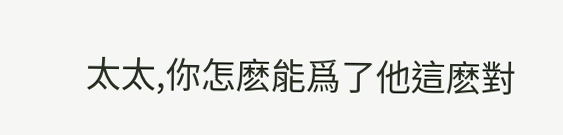太太,你怎麽能爲了他這麽對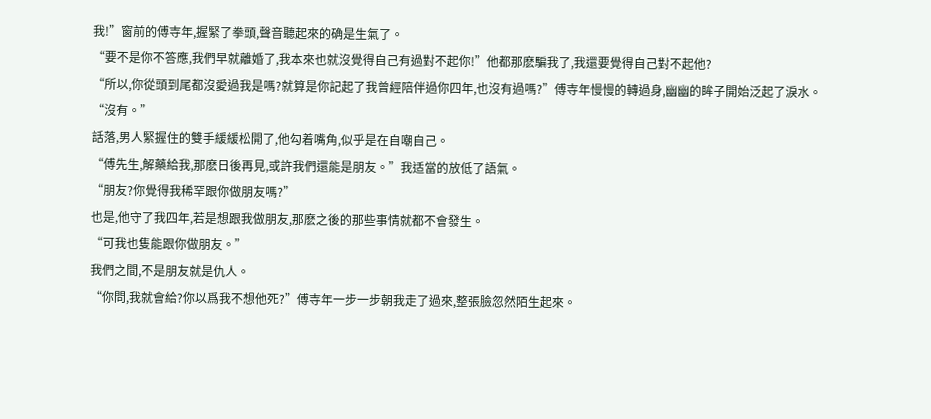我!”窗前的傅寺年,握緊了拳頭,聲音聽起來的确是生氣了。
“要不是你不答應,我們早就離婚了,我本來也就沒覺得自己有過對不起你!”他都那麽騙我了,我還要覺得自己對不起他?
“所以,你從頭到尾都沒愛過我是嗎?就算是你記起了我曾經陪伴過你四年,也沒有過嗎?”傅寺年慢慢的轉過身,幽幽的眸子開始泛起了淚水。
“沒有。”
話落,男人緊握住的雙手緩緩松開了,他勾着嘴角,似乎是在自嘲自己。
“傅先生,解藥給我,那麽日後再見,或許我們還能是朋友。”我适當的放低了語氣。
“朋友?你覺得我稀罕跟你做朋友嗎?”
也是,他守了我四年,若是想跟我做朋友,那麽之後的那些事情就都不會發生。
“可我也隻能跟你做朋友。”
我們之間,不是朋友就是仇人。
“你問,我就會給?你以爲我不想他死?”傅寺年一步一步朝我走了過來,整張臉忽然陌生起來。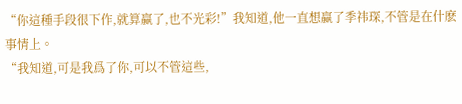“你這種手段很下作,就算赢了,也不光彩!”我知道,他一直想赢了季祎琛,不管是在什麽事情上。
“我知道,可是我爲了你,可以不管這些,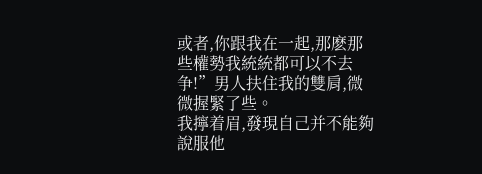或者,你跟我在一起,那麽那些權勢我統統都可以不去争!”男人扶住我的雙肩,微微握緊了些。
我擰着眉,發現自己并不能夠說服他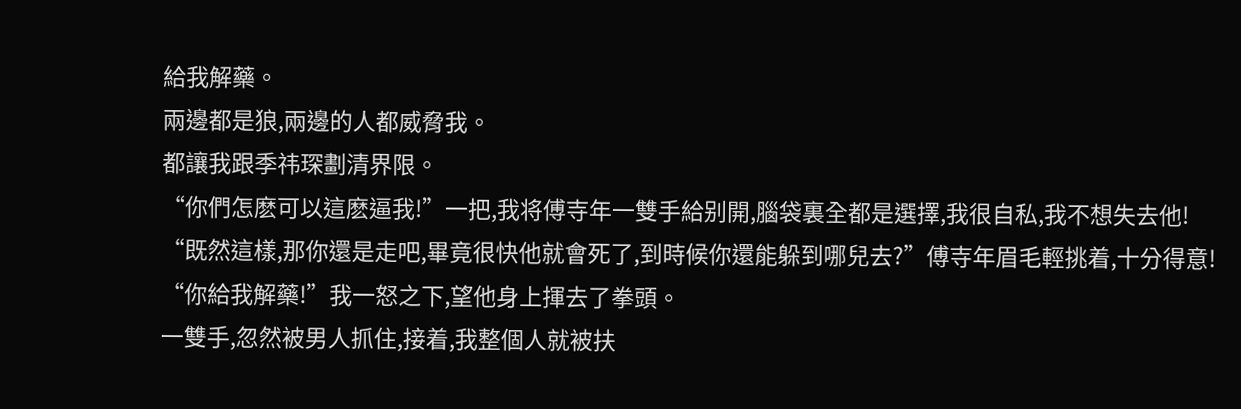給我解藥。
兩邊都是狼,兩邊的人都威脅我。
都讓我跟季祎琛劃清界限。
“你們怎麽可以這麽逼我!”一把,我将傅寺年一雙手給别開,腦袋裏全都是選擇,我很自私,我不想失去他!
“既然這樣,那你還是走吧,畢竟很快他就會死了,到時候你還能躲到哪兒去?”傅寺年眉毛輕挑着,十分得意!
“你給我解藥!”我一怒之下,望他身上揮去了拳頭。
一雙手,忽然被男人抓住,接着,我整個人就被扶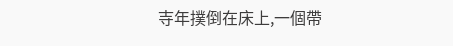寺年撲倒在床上,一個帶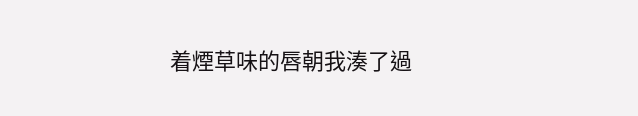着煙草味的唇朝我湊了過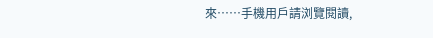來……手機用戶請浏覽閱讀,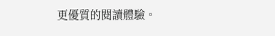更優質的閱讀體驗。